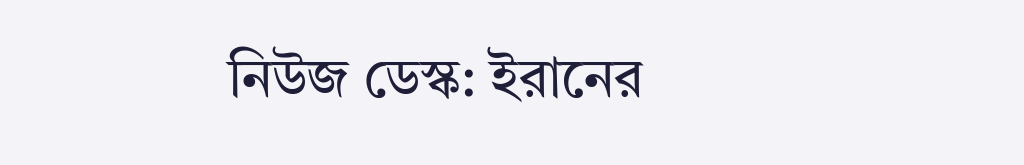নিউজ ডেস্ক: ইরানের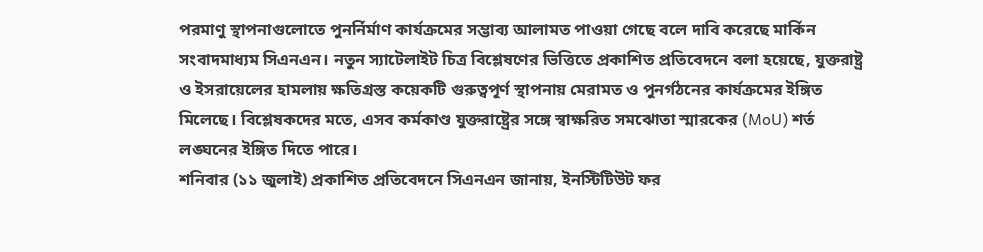পরমাণু স্থাপনাগুলোতে পুনর্নির্মাণ কার্যক্রমের সম্ভাব্য আলামত পাওয়া গেছে বলে দাবি করেছে মার্কিন সংবাদমাধ্যম সিএনএন। নতুন স্যাটেলাইট চিত্র বিশ্লেষণের ভিত্তিতে প্রকাশিত প্রতিবেদনে বলা হয়েছে, যুক্তরাষ্ট্র ও ইসরায়েলের হামলায় ক্ষতিগ্রস্ত কয়েকটি গুরুত্বপূর্ণ স্থাপনায় মেরামত ও পুনর্গঠনের কার্যক্রমের ইঙ্গিত মিলেছে। বিশ্লেষকদের মতে, এসব কর্মকাণ্ড যুক্তরাষ্ট্রের সঙ্গে স্বাক্ষরিত সমঝোতা স্মারকের (MoU) শর্ত লঙ্ঘনের ইঙ্গিত দিতে পারে।
শনিবার (১১ জুলাই) প্রকাশিত প্রতিবেদনে সিএনএন জানায়, ইনস্টিটিউট ফর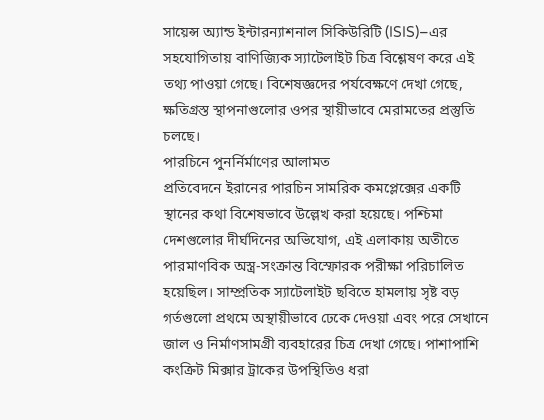সায়েন্স অ্যান্ড ইন্টারন্যাশনাল সিকিউরিটি (ISIS)–এর সহযোগিতায় বাণিজ্যিক স্যাটেলাইট চিত্র বিশ্লেষণ করে এই তথ্য পাওয়া গেছে। বিশেষজ্ঞদের পর্যবেক্ষণে দেখা গেছে, ক্ষতিগ্রস্ত স্থাপনাগুলোর ওপর স্থায়ীভাবে মেরামতের প্রস্তুতি চলছে।
পারচিনে পুনর্নির্মাণের আলামত
প্রতিবেদনে ইরানের পারচিন সামরিক কমপ্লেক্সের একটি স্থানের কথা বিশেষভাবে উল্লেখ করা হয়েছে। পশ্চিমা দেশগুলোর দীর্ঘদিনের অভিযোগ, এই এলাকায় অতীতে পারমাণবিক অস্ত্র-সংক্রান্ত বিস্ফোরক পরীক্ষা পরিচালিত হয়েছিল। সাম্প্রতিক স্যাটেলাইট ছবিতে হামলায় সৃষ্ট বড় গর্তগুলো প্রথমে অস্থায়ীভাবে ঢেকে দেওয়া এবং পরে সেখানে জাল ও নির্মাণসামগ্রী ব্যবহারের চিত্র দেখা গেছে। পাশাপাশি কংক্রিট মিক্সার ট্রাকের উপস্থিতিও ধরা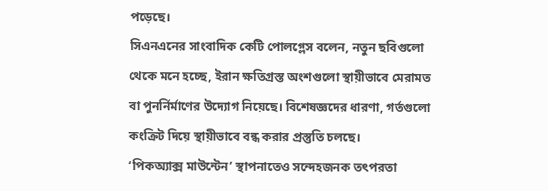পড়েছে।
সিএনএনের সাংবাদিক কেটি পোলগ্লেস বলেন, নতুন ছবিগুলো থেকে মনে হচ্ছে, ইরান ক্ষতিগ্রস্ত অংশগুলো স্থায়ীভাবে মেরামত বা পুনর্নির্মাণের উদ্যোগ নিয়েছে। বিশেষজ্ঞদের ধারণা, গর্তগুলো কংক্রিট দিয়ে স্থায়ীভাবে বন্ধ করার প্রস্তুতি চলছে।
‘পিকঅ্যাক্স মাউন্টেন’ স্থাপনাতেও সন্দেহজনক তৎপরতা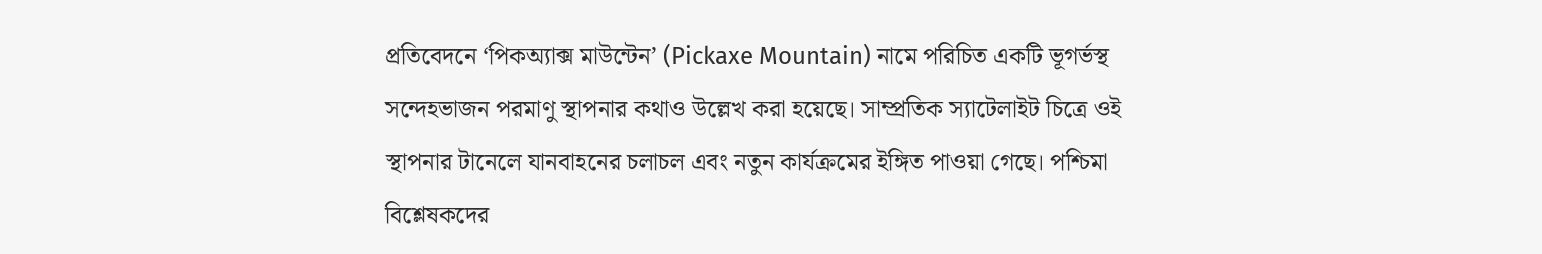প্রতিবেদনে ‘পিকঅ্যাক্স মাউন্টেন’ (Pickaxe Mountain) নামে পরিচিত একটি ভূগর্ভস্থ সন্দেহভাজন পরমাণু স্থাপনার কথাও উল্লেখ করা হয়েছে। সাম্প্রতিক স্যাটেলাইট চিত্রে ওই স্থাপনার টানেলে যানবাহনের চলাচল এবং নতুন কার্যক্রমের ইঙ্গিত পাওয়া গেছে। পশ্চিমা বিশ্লেষকদের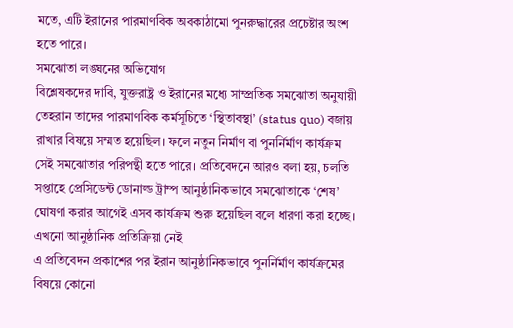মতে, এটি ইরানের পারমাণবিক অবকাঠামো পুনরুদ্ধারের প্রচেষ্টার অংশ হতে পারে।
সমঝোতা লঙ্ঘনের অভিযোগ
বিশ্লেষকদের দাবি, যুক্তরাষ্ট্র ও ইরানের মধ্যে সাম্প্রতিক সমঝোতা অনুযায়ী তেহরান তাদের পারমাণবিক কর্মসূচিতে ‘স্থিতাবস্থা’ (status quo) বজায় রাখার বিষয়ে সম্মত হয়েছিল। ফলে নতুন নির্মাণ বা পুনর্নির্মাণ কার্যক্রম সেই সমঝোতার পরিপন্থী হতে পারে। প্রতিবেদনে আরও বলা হয়, চলতি সপ্তাহে প্রেসিডেন্ট ডোনাল্ড ট্রাম্প আনুষ্ঠানিকভাবে সমঝোতাকে ‘শেষ’ ঘোষণা করার আগেই এসব কার্যক্রম শুরু হয়েছিল বলে ধারণা করা হচ্ছে।
এখনো আনুষ্ঠানিক প্রতিক্রিয়া নেই
এ প্রতিবেদন প্রকাশের পর ইরান আনুষ্ঠানিকভাবে পুনর্নির্মাণ কার্যক্রমের বিষয়ে কোনো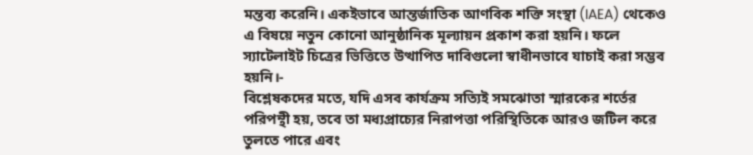মন্তব্য করেনি। একইভাবে আন্তর্জাতিক আণবিক শক্তি সংস্থা (IAEA) থেকেও এ বিষয়ে নতুন কোনো আনুষ্ঠানিক মূল্যায়ন প্রকাশ করা হয়নি। ফলে স্যাটেলাইট চিত্রের ভিত্তিতে উত্থাপিত দাবিগুলো স্বাধীনভাবে যাচাই করা সম্ভব হয়নি।-
বিশ্লেষকদের মতে, যদি এসব কার্যক্রম সত্যিই সমঝোতা স্মারকের শর্তের পরিপন্থী হয়, তবে তা মধ্যপ্রাচ্যের নিরাপত্তা পরিস্থিতিকে আরও জটিল করে তুলতে পারে এবং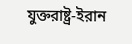যুক্তরাষ্ট্র-ইরান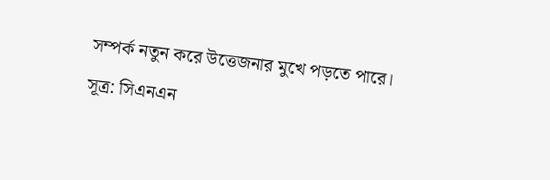সম্পর্ক নতুন করে উত্তেজনার মুখে পড়তে পারে।
সূত্র: সিএনএন